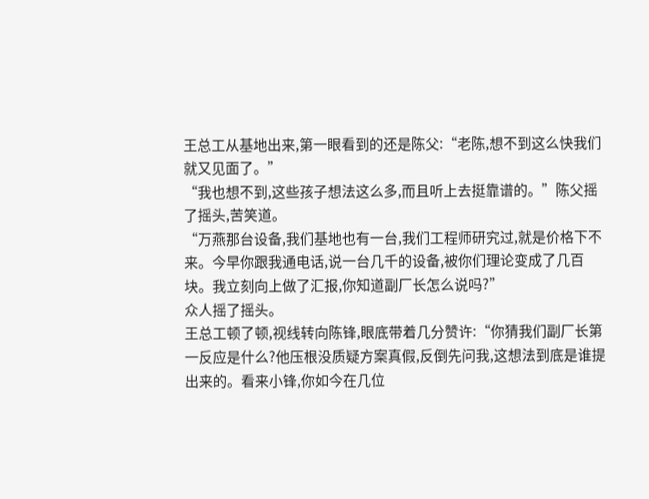王总工从基地出来,第一眼看到的还是陈父:“老陈,想不到这么快我们就又见面了。”
“我也想不到,这些孩子想法这么多,而且听上去挺靠谱的。”陈父摇了摇头,苦笑道。
“万燕那台设备,我们基地也有一台,我们工程师研究过,就是价格下不来。今早你跟我通电话,说一台几千的设备,被你们理论变成了几百块。我立刻向上做了汇报,你知道副厂长怎么说吗?”
众人摇了摇头。
王总工顿了顿,视线转向陈锋,眼底带着几分赞许:“你猜我们副厂长第一反应是什么?他压根没质疑方案真假,反倒先问我,这想法到底是谁提出来的。看来小锋,你如今在几位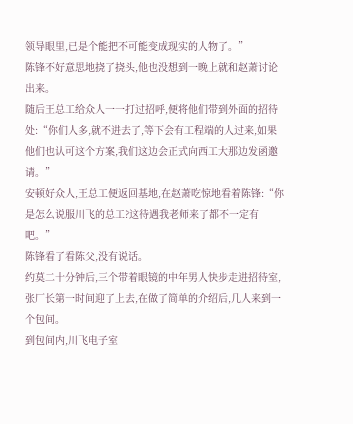领导眼里,已是个能把不可能变成现实的人物了。”
陈锋不好意思地挠了挠头,他也没想到一晚上就和赵萧讨论出来。
随后王总工给众人一一打过招呼,便将他们带到外面的招待处:“你们人多,就不进去了,等下会有工程端的人过来,如果他们也认可这个方案,我们这边会正式向西工大那边发函邀请。”
安顿好众人,王总工便返回基地,在赵萧吃惊地看着陈锋:“你是怎么说服川飞的总工?这待遇我老师来了都不一定有吧。”
陈锋看了看陈父,没有说话。
约莫二十分钟后,三个带着眼镜的中年男人快步走进招待室,张厂长第一时间迎了上去,在做了简单的介绍后,几人来到一个包间。
到包间内,川飞电子室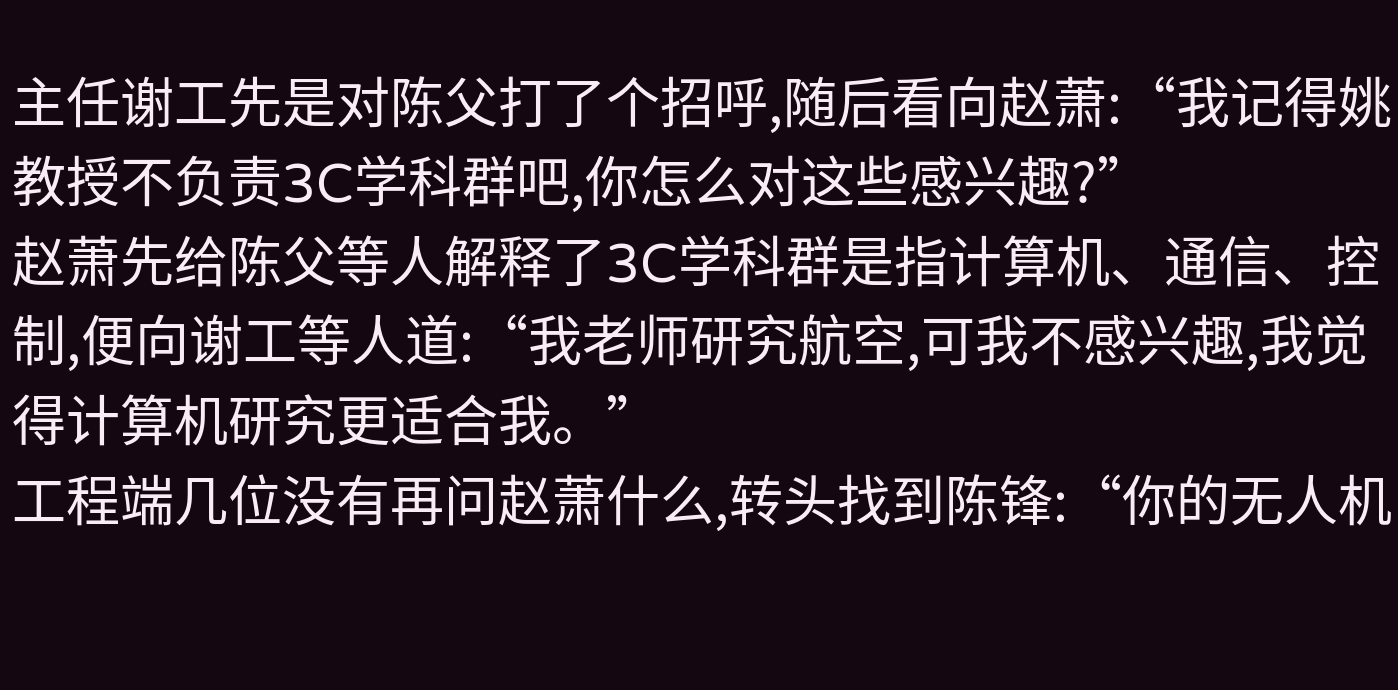主任谢工先是对陈父打了个招呼,随后看向赵萧:“我记得姚教授不负责3C学科群吧,你怎么对这些感兴趣?”
赵萧先给陈父等人解释了3C学科群是指计算机、通信、控制,便向谢工等人道:“我老师研究航空,可我不感兴趣,我觉得计算机研究更适合我。”
工程端几位没有再问赵萧什么,转头找到陈锋:“你的无人机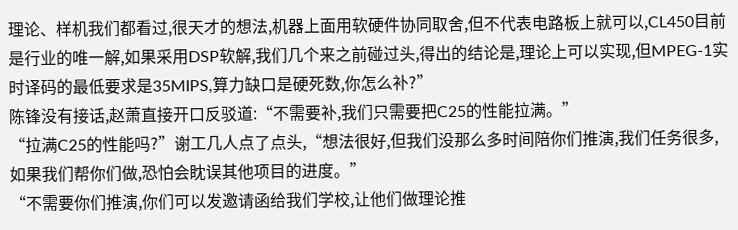理论、样机我们都看过,很天才的想法,机器上面用软硬件协同取舍,但不代表电路板上就可以,CL450目前是行业的唯一解,如果采用DSP软解,我们几个来之前碰过头,得出的结论是,理论上可以实现,但MPEG-1实时译码的最低要求是35MIPS,算力缺口是硬死数,你怎么补?”
陈锋没有接话,赵萧直接开口反驳道:“不需要补,我们只需要把C25的性能拉满。”
“拉满C25的性能吗?”谢工几人点了点头,“想法很好,但我们没那么多时间陪你们推演,我们任务很多,如果我们帮你们做,恐怕会眈误其他项目的进度。”
“不需要你们推演,你们可以发邀请函给我们学校,让他们做理论推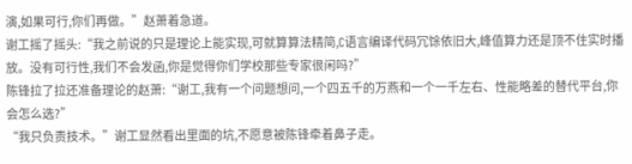演,如果可行,你们再做。”赵萧着急道。
谢工摇了摇头:“我之前说的只是理论上能实现,可就算算法精简,C语言编译代码冗馀依旧大,峰值算力还是顶不住实时播放。没有可行性,我们不会发函,你是觉得你们学校那些专家很闲吗?”
陈锋拉了拉还准备理论的赵萧:“谢工,我有一个问题想问,一个四五千的万燕和一个一千左右、性能略差的替代平台,你会怎么选?”
“我只负责技术。”谢工显然看出里面的坑,不愿意被陈锋牵着鼻子走。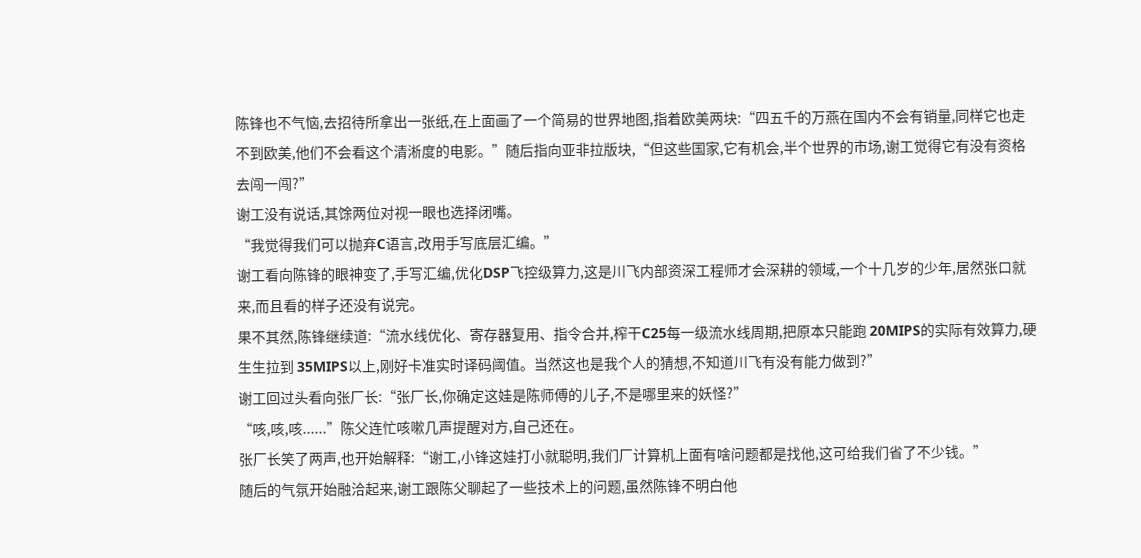陈锋也不气恼,去招待所拿出一张纸,在上面画了一个简易的世界地图,指着欧美两块:“四五千的万燕在国内不会有销量,同样它也走不到欧美,他们不会看这个清淅度的电影。”随后指向亚非拉版块,“但这些国家,它有机会,半个世界的市场,谢工觉得它有没有资格去闯一闯?”
谢工没有说话,其馀两位对视一眼也选择闭嘴。
“我觉得我们可以抛弃C语言,改用手写底层汇编。”
谢工看向陈锋的眼神变了,手写汇编,优化DSP飞控级算力,这是川飞内部资深工程师才会深耕的领域,一个十几岁的少年,居然张口就来,而且看的样子还没有说完。
果不其然,陈锋继续道:“流水线优化、寄存器复用、指令合并,榨干C25每一级流水线周期,把原本只能跑 20MIPS的实际有效算力,硬生生拉到 35MIPS以上,刚好卡准实时译码阈值。当然这也是我个人的猜想,不知道川飞有没有能力做到?”
谢工回过头看向张厂长:“张厂长,你确定这娃是陈师傅的儿子,不是哪里来的妖怪?”
“咳,咳,咳......”陈父连忙咳嗽几声提醒对方,自己还在。
张厂长笑了两声,也开始解释:“谢工,小锋这娃打小就聪明,我们厂计算机上面有啥问题都是找他,这可给我们省了不少钱。”
随后的气氛开始融洽起来,谢工跟陈父聊起了一些技术上的问题,虽然陈锋不明白他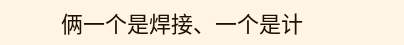俩一个是焊接、一个是计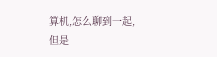算机,怎么聊到一起,但是